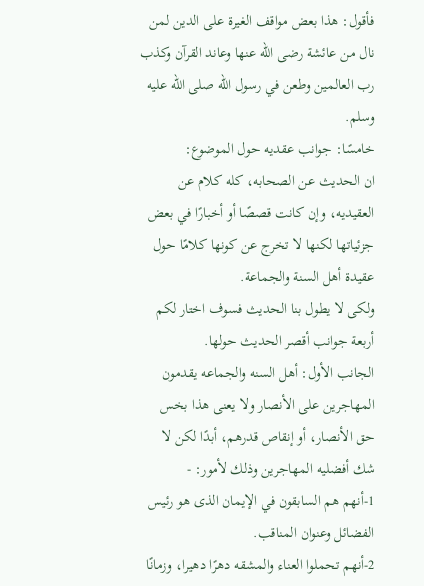فأقول: هذا بعض مواقف الغيرة على الدين لمن نال من عائشة رضى الله عنها وعاند القرآن وكذب رب العالمين وطعن في رسول الله صلى الله عليه وسلم.
خامسًا: جوانب عقديه حول الموضوع:
ان الحديث عن الصحابه، كله كلام عن العقيديه، وإن كانت قصصًا أو أخبارًا في بعض جزئياتها لكنها لا تخرج عن كونها كلامًا حول عقيدة أهل السنة والجماعة.
ولكى لا يطول بنا الحديث فسوف اختار لكم أربعة جوانب أقصر الحديث حولها.
الجانب الأول: أهل السنه والجماعه يقدمون المهاجرين على الأنصار ولا يعنى هذا بخس حق الأنصار، أو إنقاص قدرهم، أبدًا لكن لا شك أفضليه المهاجرين وذلك لأمور: -
1-أنهم هم السابقون في الإيمان الذى هو رئيس الفضائل وعنوان المناقب.
2-أنهم تحملوا العناء والمشقه دهرًا دهيرا، وزمانًا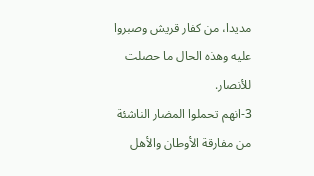مديدا، من كفار قريش وصبروا عليه وهذه الحال ما حصلت للأنصار.
3-انهم تحملوا المضار الناشئة من مفارقة الأوطان والأهل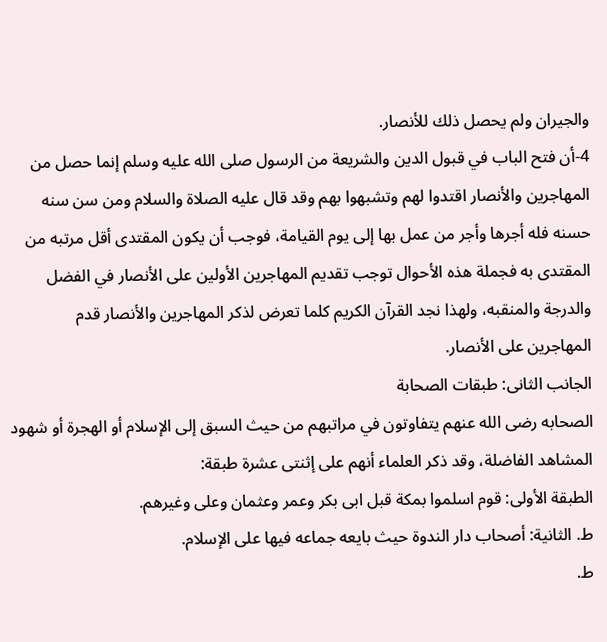والجيران ولم يحصل ذلك للأنصار.
4-أن فتح الباب في قبول الدين والشريعة من الرسول صلى الله عليه وسلم إنما حصل من المهاجرين والأنصار اقتدوا لهم وتشبهوا بهم وقد قال عليه الصلاة والسلام ومن سن سنه حسنه فله أجرها وأجر من عمل بها إلى يوم القيامة، فوجب أن يكون المقتدى أقل مرتبه من المقتدى به فجملة هذه الأحوال توجب تقديم المهاجرين الأولين على الأنصار في الفضل والدرجة والمنقبه، ولهذا نجد القرآن الكريم كلما تعرض لذكر المهاجرين والأنصار قدم المهاجرين على الأنصار.
الجانب الثانى: طبقات الصحابة
الصحابه رضى الله عنهم يتفاوتون في مراتبهم من حيث السبق إلى الإسلام أو الهجرة أو شهود المشاهد الفاضلة، وقد ذكر العلماء أنهم على إثنتى عشرة طبقة:
الطبقة الأولى: قوم اسلموا بمكة قبل ابى بكر وعمر وعثمان وعلى وغيرهم.
ط. الثانية: أصحاب دار الندوة حيث بايعه جماعه فيها على الإسلام.
ط.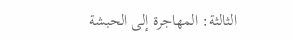الثالثة: المهاجرة إلى الحبشة